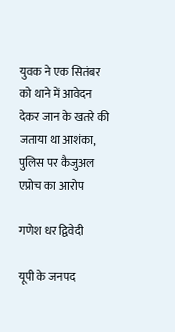युवक ने एक सितंबर को थाने में आवेदन देकर जान के खतरे की जताया था आशंका, पुलिस पर कैजुअल एप्रोच का आरोप

गणेश धर द्विवेदी

यूपी के जनपद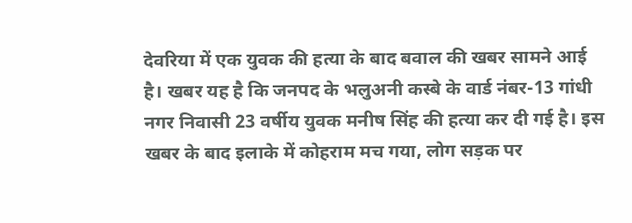देवरिया में एक युवक की हत्या के बाद बवाल की खबर सामने आई है। खबर यह है कि जनपद के भलुअनी कस्बे के वार्ड नंबर-13 गांधी नगर निवासी 23 वर्षीय युवक मनीष सिंह की हत्या कर दी गई है। इस खबर के बाद इलाके में कोहराम मच गया, लोग सड़क पर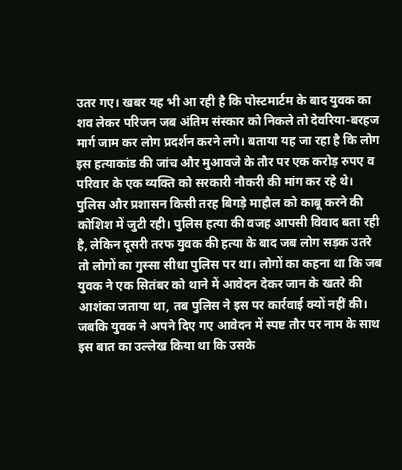उतर गए। खबर यह भी आ रही है कि पोस्टमार्टम के बाद युवक का शव लेकर परिजन जब अंतिम संस्कार को निकले तो देवरिया-बरहज मार्ग जाम कर लोग प्रदर्शन करने लगे। बताया यह जा रहा है कि लोग इस हत्याकांड की जांच और मुआवजे के तौर पर एक करोड़ रुपए व परिवार के एक व्यक्ति को सरकारी नौकरी की मांग कर रहे थे। पुलिस और प्रशासन किसी तरह बिगड़े माहौल को काबू करने की कोशिश में जुटी रही। पुलिस हत्या की वजह आपसी विवाद बता रही है, लेकिन दूसरी तरफ युवक की हत्या के बाद जब लोग सड़क उतरे तो लोगों का गुस्सा सीधा पुलिस पर था। लोगों का कहना था कि जब युवक ने एक सितंबर को थाने में आवेदन देकर जान के खतरे की आशंका जताया था, तब पुलिस ने इस पर कार्रवाई क्यों नहीं की। जबकि युवक ने अपने दिए गए आवेदन में स्पष्ट तौर पर नाम के साथ इस बात का उल्लेख किया था कि उसके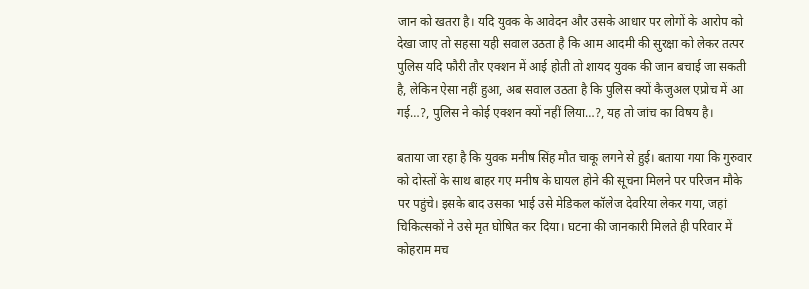जान को खतरा है। यदि युवक के आवेदन और उसके आधार पर लोगों के आरोप को देखा जाए तो सहसा यही सवाल उठता है कि आम आदमी की सुरक्षा को लेकर तत्पर पुलिस यदि फौरी तौर एक्शन में आई होती तो शायद युवक की जान बचाई जा सकती है, लेकिन ऐसा नहीं हुआ, अब सवाल उठता है कि पुलिस क्यों कैजुअल एप्रोच में आ गई…?, पुलिस ने कोई एक्शन क्यों नहीं लिया…?, यह तो जांच का विषय है।

बताया जा रहा है कि युवक मनीष सिंह मौत चाकू लगने से हुई। बताया गया कि गुरुवार को दोस्तों के साथ बाहर गए मनीष के घायल होने की सूचना मिलने पर परिजन मौके पर पहुंचे। इसके बाद उसका भाई उसे मेडिकल कॉलेज देवरिया लेकर गया, जहां चिकित्सकों ने उसे मृत घोषित कर दिया। घटना की जानकारी मिलते ही परिवार में कोहराम मच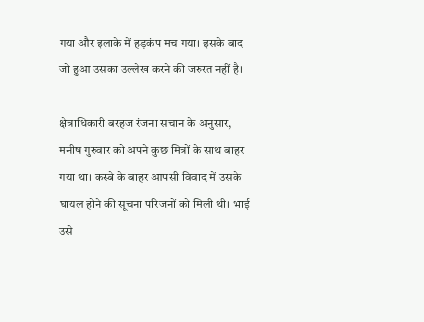गया और इलाके में हड़कंप मच गया। इसके बाद जो हुआ उसका उल्लेख करने की जरुरत नहीं है।

क्षेत्राधिकारी बरहज रंजना सचान के अनुसार, मनीष गुरुवार को अपने कुछ मित्रों के साथ बाहर गया था। कस्बे के बाहर आपसी विवाद में उसके घायल होने की सूचना परिजनों को मिली थी। भाई उसे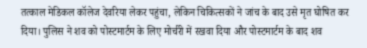तत्काल मेडिकल कॉलेज देवरिया लेकर पहुंचा, लेकिन चिकित्सकों ने जांच के बाद उसे मृत घोषित कर दिया। पुलिस ने शव को पोस्टमार्टम के लिए मोर्चरी में रखवा दिया और पोस्टमार्टम के बाद शव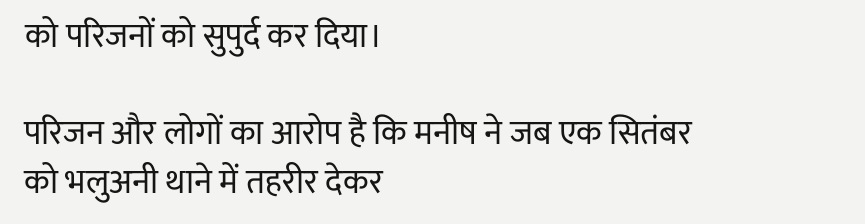को परिजनों को सुपुर्द कर दिया।

परिजन और लोगों का आरोप है कि मनीष ने जब एक सितंबर को भलुअनी थाने में तहरीर देकर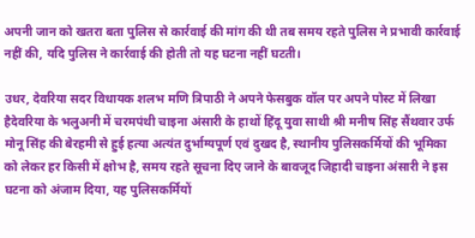अपनी जान को खतरा बता पुलिस से कार्रवाई की मांग की थी तब समय रहते पुलिस ने प्रभावी कार्रवाई नहीं की, यदि पुलिस ने कार्रवाई की होती तो यह घटना नहीं घटती।

उधर, देवरिया सदर विधायक शलभ मणि त्रिपाठी ने अपने फेसबुक वॉल पर अपने पोस्ट में लिखा हैदेवरिया के भलुअनी में चरमपंथी चाइना अंसारी के हाथों हिंदू युवा साथी श्री मनीष सिंह सैंथवार उर्फ मोनू सिंह की बेरहमी से हुई हत्या अत्यंत दुर्भाग्यपूर्ण एवं दुखद है, स्थानीय पुलिसकर्मियों की भूमिका को लेकर हर किसी में क्षोभ है, समय रहते सूचना दिए जाने के बावजूद जिहादी चाइना अंसारी ने इस घटना को अंजाम दिया, यह पुलिसकर्मियों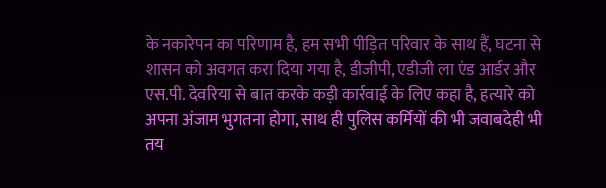के नकारेपन का परिणाम है, हम सभी पीड़ित परिवार के साथ हैं, घटना से शासन को अवगत करा दिया गया है, डीजीपी, एडीजी ला एंड आर्डर और एस.पी. देवरिया से बात करके कड़ी कार्रवाई के लिए कहा है, हत्यारे को अपना अंजाम भुगतना होगा, साथ ही पुलिस कर्मियों की भी जवाबदेही भी तय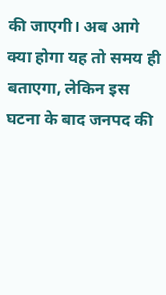की जाएगी। अब आगे क्या होगा यह तो समय ही बताएगा, लेकिन इस घटना के बाद जनपद की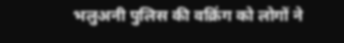भलुअनी पुलिस की वक्रिंग को लोगों ने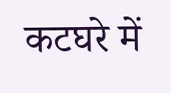कटघरे में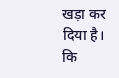खड़ा कर दिया है। कि